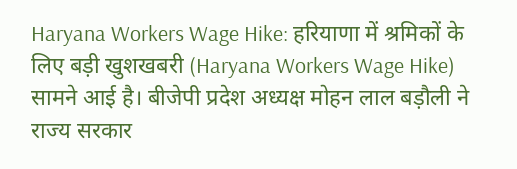Haryana Workers Wage Hike: हरियाणा में श्रमिकों के लिए बड़ी खुशखबरी (Haryana Workers Wage Hike) सामने आई है। बीजेपी प्रदेश अध्यक्ष मोहन लाल बड़ौली ने राज्य सरकार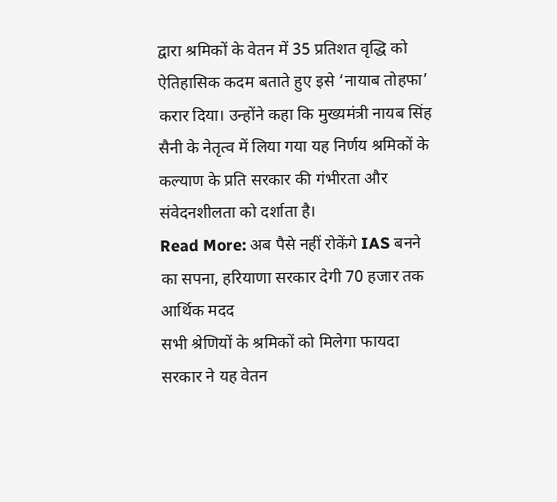द्वारा श्रमिकों के वेतन में 35 प्रतिशत वृद्धि को ऐतिहासिक कदम बताते हुए इसे ‘नायाब तोहफा’ करार दिया। उन्होंने कहा कि मुख्यमंत्री नायब सिंह सैनी के नेतृत्व में लिया गया यह निर्णय श्रमिकों के कल्याण के प्रति सरकार की गंभीरता और संवेदनशीलता को दर्शाता है।
Read More: अब पैसे नहीं रोकेंगे IAS बनने का सपना, हरियाणा सरकार देगी 70 हजार तक आर्थिक मदद
सभी श्रेणियों के श्रमिकों को मिलेगा फायदा
सरकार ने यह वेतन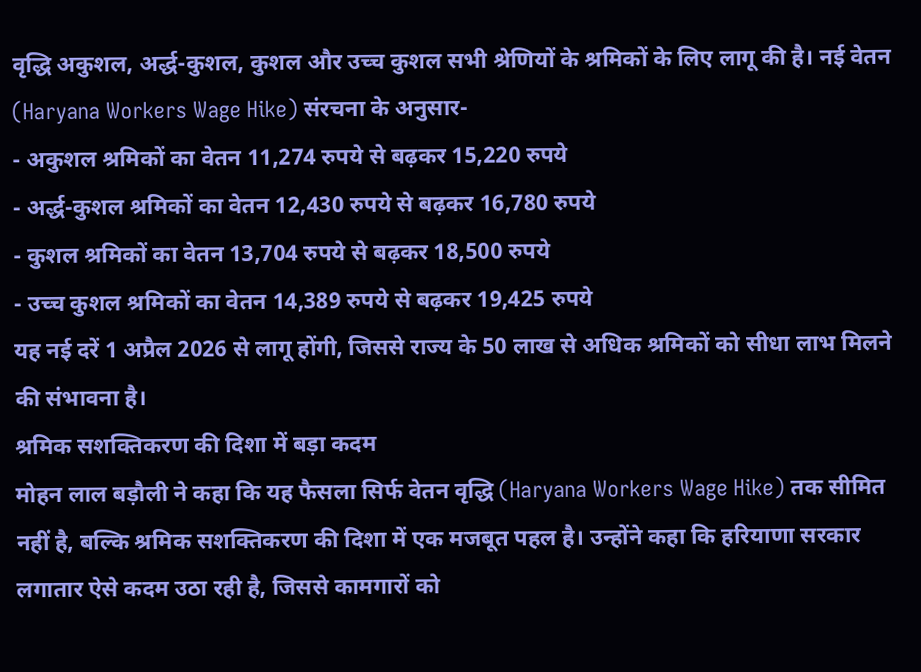वृद्धि अकुशल, अर्द्ध-कुशल, कुशल और उच्च कुशल सभी श्रेणियों के श्रमिकों के लिए लागू की है। नई वेतन (Haryana Workers Wage Hike) संरचना के अनुसार-
- अकुशल श्रमिकों का वेतन 11,274 रुपये से बढ़कर 15,220 रुपये
- अर्द्ध-कुशल श्रमिकों का वेतन 12,430 रुपये से बढ़कर 16,780 रुपये
- कुशल श्रमिकों का वेतन 13,704 रुपये से बढ़कर 18,500 रुपये
- उच्च कुशल श्रमिकों का वेतन 14,389 रुपये से बढ़कर 19,425 रुपये
यह नई दरें 1 अप्रैल 2026 से लागू होंगी, जिससे राज्य के 50 लाख से अधिक श्रमिकों को सीधा लाभ मिलने की संभावना है।
श्रमिक सशक्तिकरण की दिशा में बड़ा कदम
मोहन लाल बड़ौली ने कहा कि यह फैसला सिर्फ वेतन वृद्धि (Haryana Workers Wage Hike) तक सीमित नहीं है, बल्कि श्रमिक सशक्तिकरण की दिशा में एक मजबूत पहल है। उन्होंने कहा कि हरियाणा सरकार लगातार ऐसे कदम उठा रही है, जिससे कामगारों को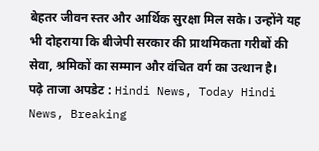बेहतर जीवन स्तर और आर्थिक सुरक्षा मिल सके। उन्होंने यह भी दोहराया कि बीजेपी सरकार की प्राथमिकता गरीबों की सेवा, श्रमिकों का सम्मान और वंचित वर्ग का उत्थान है।
पढ़े ताजा अपडेट : Hindi News, Today Hindi News, Breaking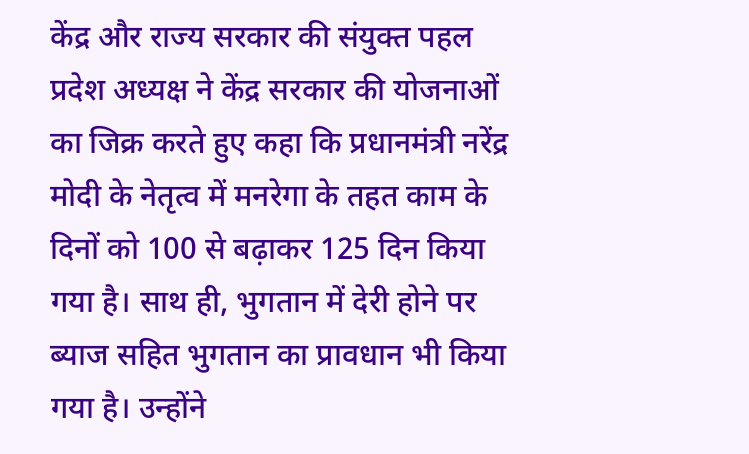केंद्र और राज्य सरकार की संयुक्त पहल
प्रदेश अध्यक्ष ने केंद्र सरकार की योजनाओं का जिक्र करते हुए कहा कि प्रधानमंत्री नरेंद्र मोदी के नेतृत्व में मनरेगा के तहत काम के दिनों को 100 से बढ़ाकर 125 दिन किया गया है। साथ ही, भुगतान में देरी होने पर ब्याज सहित भुगतान का प्रावधान भी किया गया है। उन्होंने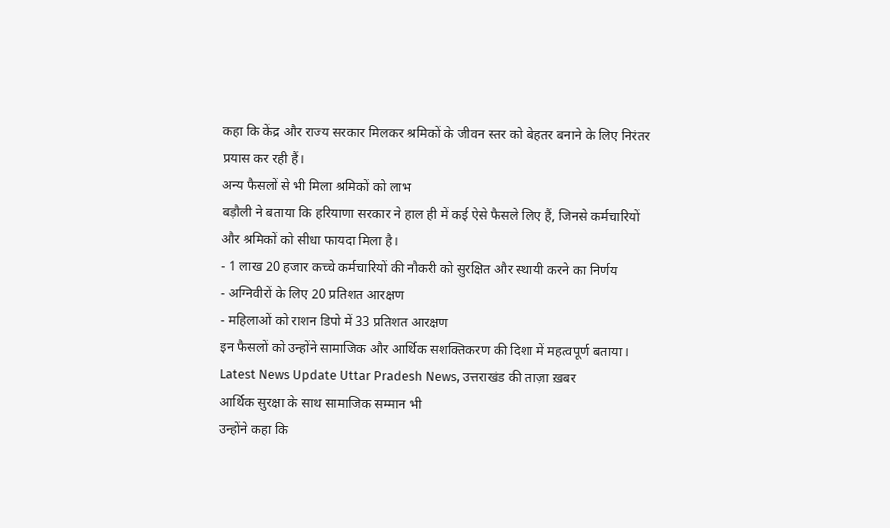कहा कि केंद्र और राज्य सरकार मिलकर श्रमिकों के जीवन स्तर को बेहतर बनाने के लिए निरंतर प्रयास कर रही हैं।
अन्य फैसलों से भी मिला श्रमिकों को लाभ
बड़ौली ने बताया कि हरियाणा सरकार ने हाल ही में कई ऐसे फैसले लिए हैं, जिनसे कर्मचारियों और श्रमिकों को सीधा फायदा मिला है।
- 1 लाख 20 हजार कच्चे कर्मचारियों की नौकरी को सुरक्षित और स्थायी करने का निर्णय
- अग्निवीरों के लिए 20 प्रतिशत आरक्षण
- महिलाओं को राशन डिपो में 33 प्रतिशत आरक्षण
इन फैसलों को उन्होंने सामाजिक और आर्थिक सशक्तिकरण की दिशा में महत्वपूर्ण बताया।
Latest News Update Uttar Pradesh News, उत्तराखंड की ताज़ा ख़बर
आर्थिक सुरक्षा के साथ सामाजिक सम्मान भी
उन्होंने कहा कि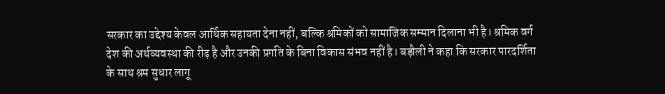सरकार का उद्देश्य केवल आर्थिक सहायता देना नहीं, बल्कि श्रमिकों को सामाजिक सम्मान दिलाना भी है। श्रमिक वर्ग देश की अर्थव्यवस्था की रीढ़ है और उनकी प्रगति के बिना विकास संभव नहीं है। बड़ौली ने कहा कि सरकार पारदर्शिता के साथ श्रम सुधार लागू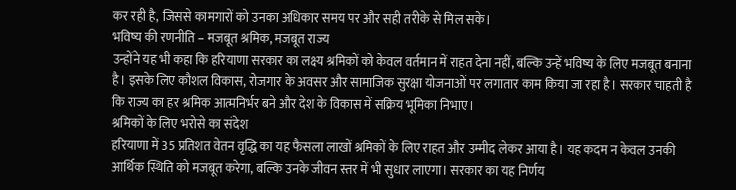कर रही है, जिससे कामगारों को उनका अधिकार समय पर और सही तरीके से मिल सके।
भविष्य की रणनीति – मजबूत श्रमिक, मजबूत राज्य
उन्होंने यह भी कहा कि हरियाणा सरकार का लक्ष्य श्रमिकों को केवल वर्तमान में राहत देना नहीं, बल्कि उन्हें भविष्य के लिए मजबूत बनाना है। इसके लिए कौशल विकास, रोजगार के अवसर और सामाजिक सुरक्षा योजनाओं पर लगातार काम किया जा रहा है। सरकार चाहती है कि राज्य का हर श्रमिक आत्मनिर्भर बने और देश के विकास में सक्रिय भूमिका निभाए।
श्रमिकों के लिए भरोसे का संदेश
हरियाणा में 35 प्रतिशत वेतन वृद्धि का यह फैसला लाखों श्रमिकों के लिए राहत और उम्मीद लेकर आया है। यह कदम न केवल उनकी आर्थिक स्थिति को मजबूत करेगा, बल्कि उनके जीवन स्तर में भी सुधार लाएगा। सरकार का यह निर्णय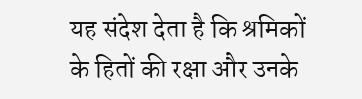यह संदेश देता है कि श्रमिकों के हितों की रक्षा और उनके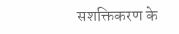सशक्तिकरण के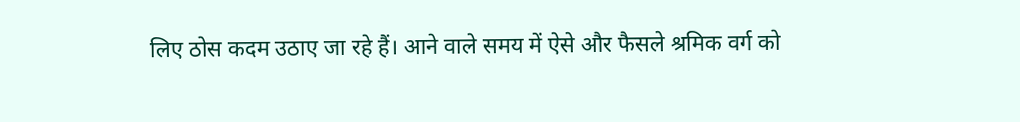लिए ठोस कदम उठाए जा रहे हैं। आने वाले समय में ऐसे और फैसले श्रमिक वर्ग को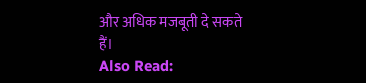और अधिक मजबूती दे सकते हैं।
Also Read: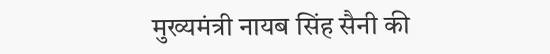मुख्यमंत्री नायब सिंह सैनी की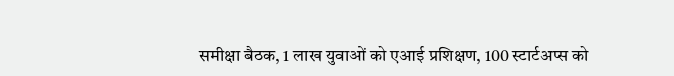समीक्षा बैठक, 1 लाख युवाओं को एआई प्रशिक्षण, 100 स्टार्टअप्स को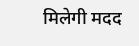मिलेगी मदद